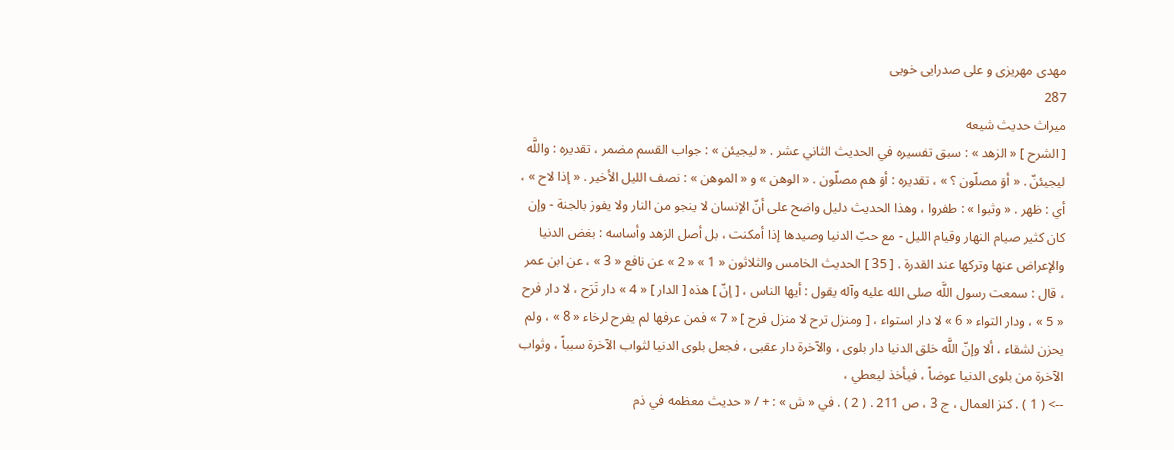مهدى مهريزى و على صدرايى خويى
287
ميراث حديث شيعه
[ الشرح ] « الزهد » : سبق تفسيره في الحديث الثاني عشر . « ليجيئن » : جواب القسم مضمر ، تقديره : واللَّه ليجيئنّ . « أوَ مصلّون ؟ » ، تقديره : أوَ هم مصلّون . « الوهن » و « الموهن » : نصف الليل الأخير . « إذا لاح » ، أي : ظهر . « وثبوا » : طفروا ، وهذا الحديث دليل واضح على أنّ الإنسان لا ينجو من النار ولا يفوز بالجنة - وإن كان كثير صيام النهار وقيام الليل - مع حبّ الدنيا وصيدها إذا أمكنت ، بل أصل الزهد وأساسه : بغض الدنيا والإعراض عنها وتركها عند القدرة . [ 35 ] الحديث الخامس والثلاثون « 1 » « 2 » عن نافع « 3 » ، عن ابن عمر ، قال : سمعت رسول اللَّه صلى الله عليه وآله يقول : أيها الناس ، [ إنّ ] هذه [ الدار ] « 4 » دار تَرَح ، لا دار فرح « 5 » ، ودار التواء « 6 » لا دار استواء ، [ ومنزل ترح لا منزل فرح ] « 7 » فمن عرفها لم يفرح لرخاء « 8 » ، ولم يحزن لشقاء ، ألا وإنّ اللَّه خلق الدنيا دار بلوى ، والآخرة دار عقبى ، فجعل بلوى الدنيا لثواب الآخرة سبباً ، وثواب الآخرة من بلوى الدنيا عوضاً ، فيأخذ ليعطي ،
--> ( 1 ) . كنز العمال ، ج 3 ، ص 211 . ( 2 ) . في « ش » : + / « حديث معظمه في ذم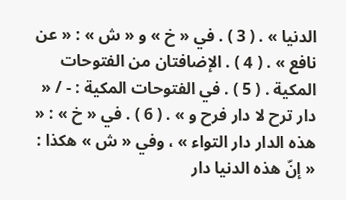الدنيا » . ( 3 ) . في « خ » و « ش » : « عن نافع » . ( 4 ) . الإضافتان من الفتوحات المكية . ( 5 ) . في الفتوحات المكية : - / « دار ترح لا دار فرح و » . ( 6 ) . في « خ » : « هذه الدار دار التواء » ، وفي « ش » هكذا : « إنّ هذه الدنيا دار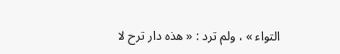التواء » ، ولم ترد : « هذه دار ترح لا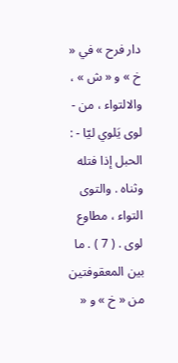دار فرح » في « خ » و « ش » ، والالتواء ، من - لوى يَلوي ليّا - : الحبل إذا فتله وثناه . والتوى التواء ، مطاوع لوى . ( 7 ) . ما بين المعقوفتين من « خ » و «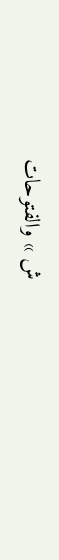ش » والفتوحات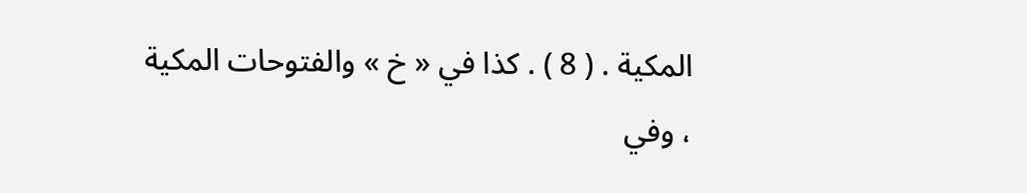المكية . ( 8 ) . كذا في « خ » والفتوحات المكية ، وفي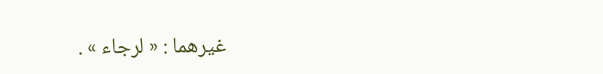غيرهما : « لرجاء » .